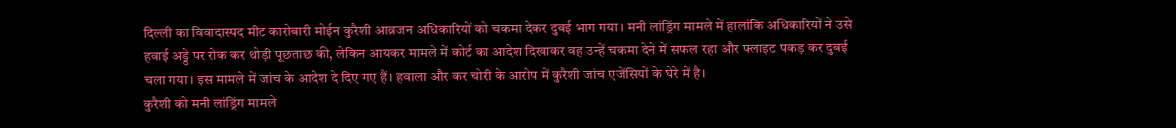दिल्ली का विवादास्पद मीट कारोबारी मोईन कुरैशी आव्रजन अधिकारियों को चकमा देकर दुबई भाग गया। मनी लांड्रिंग मामले में हालांकि अधिकारियों ने उसे हवाई अड्डे पर रोक कर थोड़ी पूछताछ की, लेकिन आयकर मामले में कोर्ट का आदेश दिखाकर वह उन्हें चकमा देने में सफल रहा और फ्लाइट पकड़ कर दुबई चला गया। इस मामले में जांच के आदेश दे दिए गए हैं। हवाला और कर चोरी के आरोप में कुरैशी जांच एजेंसियों के घेरे में है।
कुरैशी को मनी लांड्रिंग मामले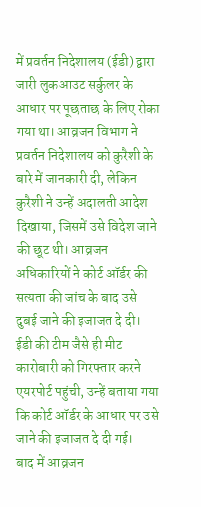में प्रवर्तन निदेशालय (ईडी) द्वारा जारी लुकआउट सर्कुलर के आधार पर पूछताछ के लिए रोका गया था। आव्रजन विभाग ने प्रवर्तन निदेशालय को कुरैशी के बारे में जानकारी दी, लेकिन कुरैशी ने उन्हें अदालती आदेश दिखाया, जिसमें उसे विदेश जाने की छूट थी। आव्रजन अधिकारियों ने कोर्ट ऑर्डर की सत्यता की जांच के बाद उसे दुबई जाने की इजाजत दे दी। ईडी की टीम जैसे ही मीट कारोबारी को गिरफ्तार करने एयरपोर्ट पहुंची, उन्हें बताया गया कि कोर्ट ऑर्डर के आधार पर उसे जाने की इजाजत दे दी गई।
बाद में आव्रजन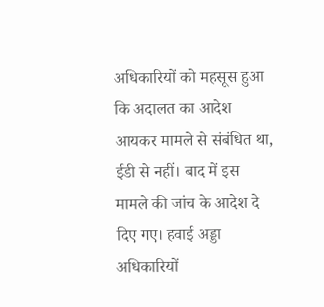अधिकारियों को महसूस हुआ कि अदालत का आदेश आयकर मामले से संबंधित था, ईडी से नहीं। बाद में इस मामले की जांच के आदेश दे दिए गए। हवाई अड्डा अधिकारियों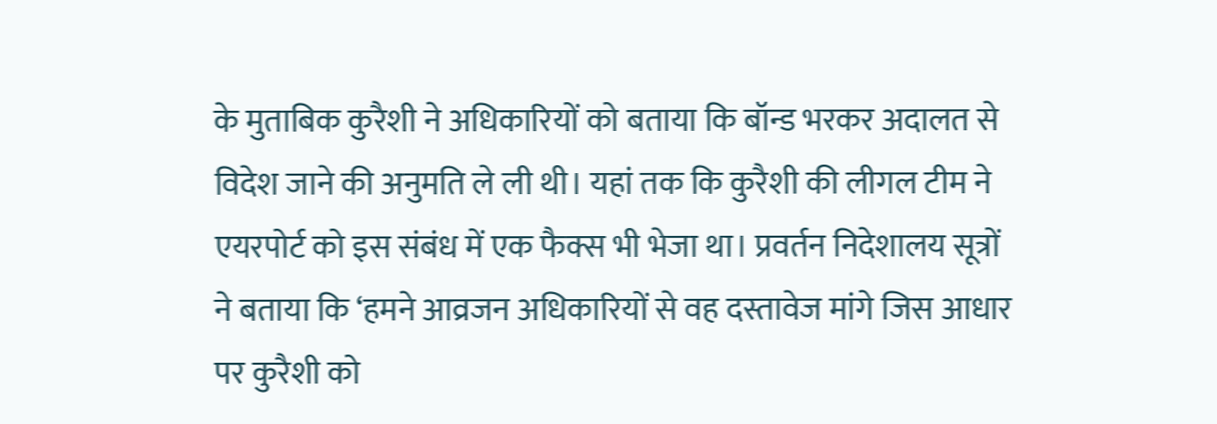के मुताबिक कुरैशी ने अधिकारियों को बताया कि बॉन्ड भरकर अदालत से विदेश जाने की अनुमति ले ली थी। यहां तक कि कुरैशी की लीगल टीम ने एयरपोर्ट को इस संबंध में एक फैक्स भी भेजा था। प्रवर्तन निदेशालय सूत्रों ने बताया कि ‘हमने आव्रजन अधिकारियों से वह दस्तावेज मांगे जिस आधार पर कुरैशी को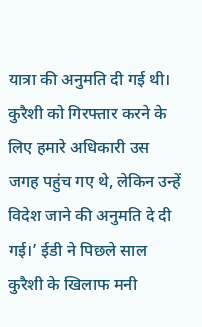यात्रा की अनुमति दी गई थी। कुरैशी को गिरफ्तार करने के लिए हमारे अधिकारी उस जगह पहुंच गए थे, लेकिन उन्हें विदेश जाने की अनुमति दे दी गई।’ ईडी ने पिछले साल कुरैशी के खिलाफ मनी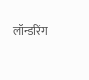लॉन्डरिंग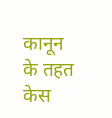कानून के तहत केस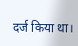दर्ज किया था।